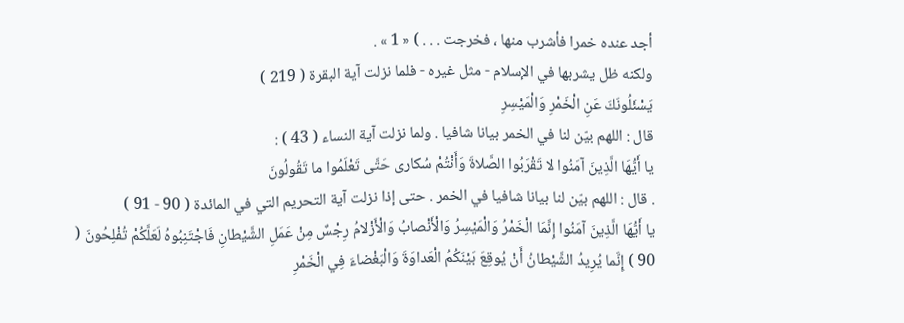أجد عنده خمرا فأشرب منها ، فخرجت . . . ) « 1 » .
ولكنه ظل يشربها في الإسلام - مثل غيره - فلما نزلت آية البقرة ( 219 )
يَسْئَلُونَكَ عَنِ الْخَمْرِ وَالْمَيْسِرِ
قال : اللهم بيّن لنا في الخمر بيانا شافيا . ولما نزلت آية النساء ( 43 ) :
يا أَيُّهَا الَّذِينَ آمَنُوا لا تَقْرَبُوا الصَّلاةَ وَأَنْتُمْ سُكارى حَتَّى تَعْلَمُوا ما تَقُولُونَ
. قال : اللهم بيّن لنا بيانا شافيا في الخمر . حتى إذا نزلت آية التحريم التي في المائدة ( 90 - 91 )
يا أَيُّهَا الَّذِينَ آمَنُوا إِنَّمَا الْخَمْرُ وَالْمَيْسِرُ وَالْأَنْصابُ وَالْأَزْلامُ رِجْسٌ مِنْ عَمَلِ الشَّيْطانِ فَاجْتَنِبُوهُ لَعَلَّكُمْ تُفْلِحُونَ ( 90 ) إِنَّما يُرِيدُ الشَّيْطانُ أَنْ يُوقِعَ بَيْنَكُمُ الْعَداوَةَ وَالْبَغْضاءَ فِي الْخَمْرِ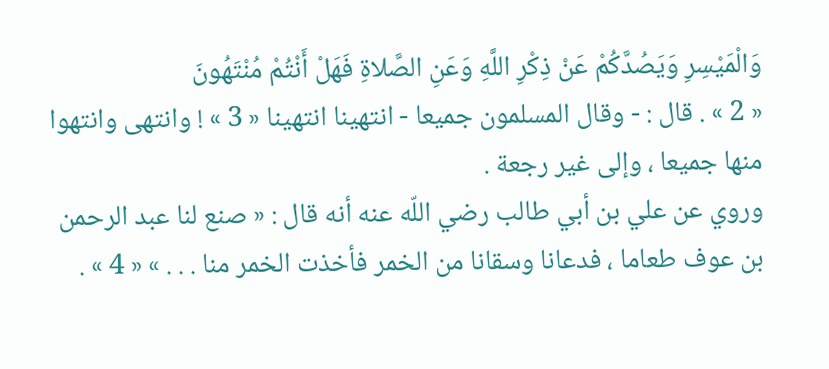وَالْمَيْسِرِ وَيَصُدَّكُمْ عَنْ ذِكْرِ اللَّهِ وَعَنِ الصَّلاةِ فَهَلْ أَنْتُمْ مُنْتَهُونَ
« 2 » . قال : - وقال المسلمون جميعا - انتهينا انتهينا « 3 » ! وانتهى وانتهوا منها جميعا ، وإلى غير رجعة .
وروي عن علي بن أبي طالب رضي اللّه عنه أنه قال : « صنع لنا عبد الرحمن بن عوف طعاما ، فدعانا وسقانا من الخمر فأخذت الخمر منا . . . » « 4 » .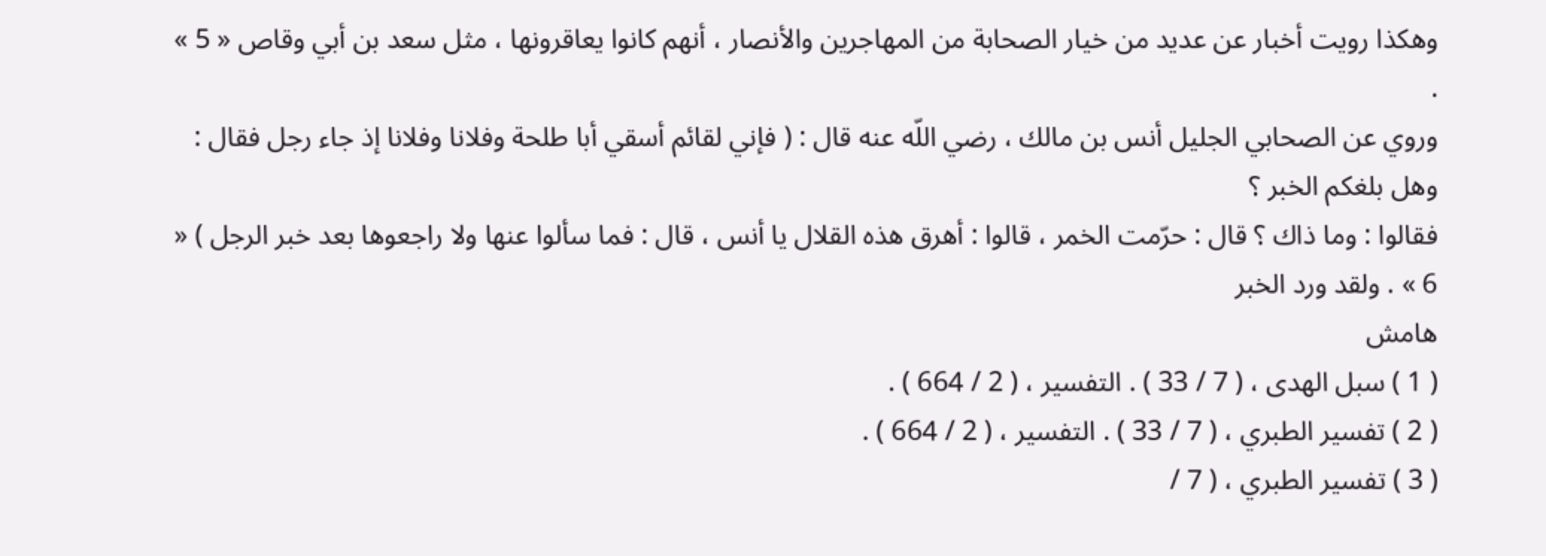وهكذا رويت أخبار عن عديد من خيار الصحابة من المهاجرين والأنصار ، أنهم كانوا يعاقرونها ، مثل سعد بن أبي وقاص « 5 » .
وروي عن الصحابي الجليل أنس بن مالك ، رضي اللّه عنه قال : ( فإني لقائم أسقي أبا طلحة وفلانا وفلانا إذ جاء رجل فقال : وهل بلغكم الخبر ؟
فقالوا : وما ذاك ؟ قال : حرّمت الخمر ، قالوا : أهرق هذه القلال يا أنس ، قال : فما سألوا عنها ولا راجعوها بعد خبر الرجل ) « 6 » . ولقد ورد الخبر
هامش
( 1 ) سبل الهدى ، ( 7 / 33 ) . التفسير ، ( 2 / 664 ) .
( 2 ) تفسير الطبري ، ( 7 / 33 ) . التفسير ، ( 2 / 664 ) .
( 3 ) تفسير الطبري ، ( 7 /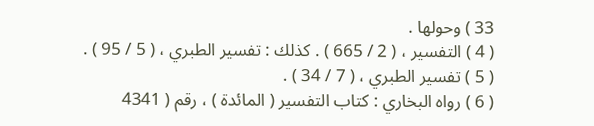33 ) وحولها .
( 4 ) التفسير ، ( 2 / 665 ) . كذلك : تفسير الطبري ، ( 5 / 95 ) .
( 5 ) تفسير الطبري ، ( 7 / 34 ) .
( 6 ) رواه البخاري : كتاب التفسير ( المائدة ) ، رقم ( 4341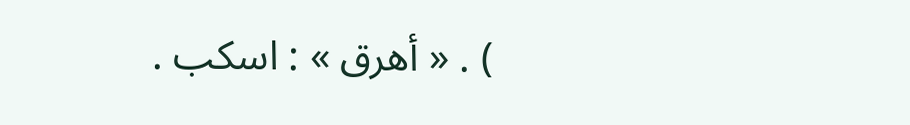) . « أهرق » : اسكب .